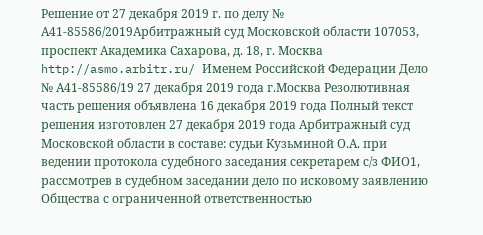Решение от 27 декабря 2019 г. по делу № А41-85586/2019Арбитражный суд Московской области 107053, проспект Академика Сахарова, д. 18, г. Москва http://asmo.arbitr.ru/ Именем Российской Федерации Дело № А41-85586/19 27 декабря 2019 года г.Москва Резолютивная часть решения объявлена 16 декабря 2019 года Полный текст решения изготовлен 27 декабря 2019 года Арбитражный суд Московской области в составе: судьи Кузьминой О.А. при ведении протокола судебного заседания секретарем с/з ФИО1, рассмотрев в судебном заседании дело по исковому заявлению Общества с ограниченной ответственностью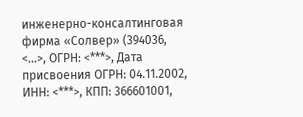инженерно-консалтинговая фирма «Солвер» (394036, <...>, ОГРН: <***>, Дата присвоения ОГРН: 04.11.2002, ИНН: <***>, КПП: 366601001,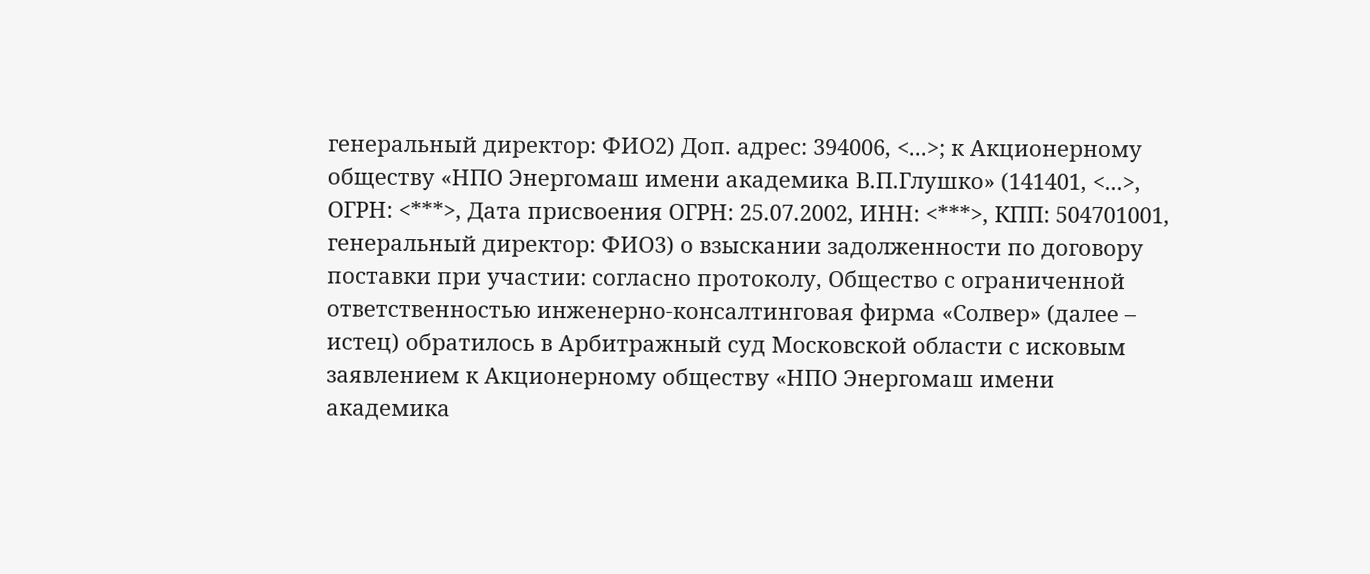генеральный директор: ФИО2) Доп. адрес: 394006, <...>; к Акционерному обществу «НПО Энергомаш имени академика В.П.Глушко» (141401, <...>, ОГРН: <***>, Дата присвоения ОГРН: 25.07.2002, ИНН: <***>, КПП: 504701001, генеральный директор: ФИО3) о взыскании задолженности по договору поставки при участии: согласно протоколу, Общество с ограниченной ответственностью инженерно-консалтинговая фирма «Солвер» (далее – истец) обратилось в Арбитражный суд Московской области с исковым заявлением к Акционерному обществу «НПО Энергомаш имени академика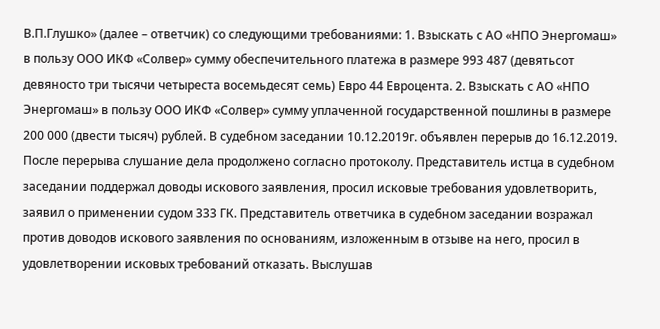В.П.Глушко» (далее – ответчик) со следующими требованиями: 1. Взыскать с АО «НПО Энергомаш» в пользу ООО ИКФ «Солвер» сумму обеспечительного платежа в размере 993 487 (девятьсот девяносто три тысячи четыреста восемьдесят семь) Евро 44 Евроцента. 2. Взыскать с АО «НПО Энергомаш» в пользу ООО ИКФ «Солвер» сумму уплаченной государственной пошлины в размере 200 000 (двести тысяч) рублей. В судебном заседании 10.12.2019г. объявлен перерыв до 16.12.2019. После перерыва слушание дела продолжено согласно протоколу. Представитель истца в судебном заседании поддержал доводы искового заявления, просил исковые требования удовлетворить, заявил о применении судом 333 ГК. Представитель ответчика в судебном заседании возражал против доводов искового заявления по основаниям, изложенным в отзыве на него, просил в удовлетворении исковых требований отказать. Выслушав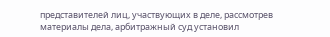представителей лиц, участвующих в деле, рассмотрев материалы дела, арбитражный суд установил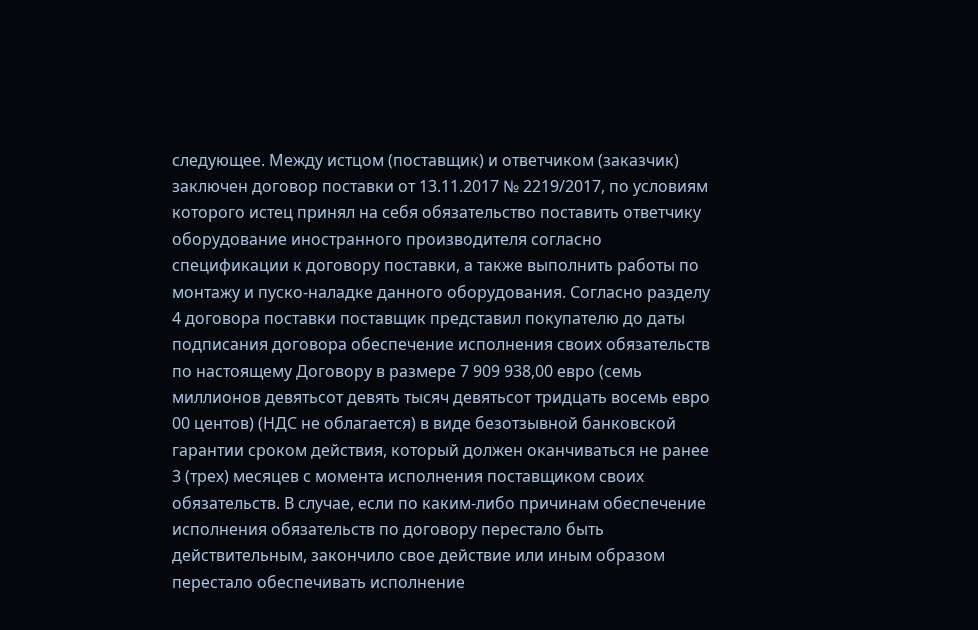следующее. Между истцом (поставщик) и ответчиком (заказчик) заключен договор поставки от 13.11.2017 № 2219/2017, по условиям которого истец принял на себя обязательство поставить ответчику оборудование иностранного производителя согласно спецификации к договору поставки, а также выполнить работы по монтажу и пуско-наладке данного оборудования. Согласно разделу 4 договора поставки поставщик представил покупателю до даты подписания договора обеспечение исполнения своих обязательств по настоящему Договору в размере 7 909 938,00 евро (семь миллионов девятьсот девять тысяч девятьсот тридцать восемь евро 00 центов) (НДС не облагается) в виде безотзывной банковской гарантии сроком действия, который должен оканчиваться не ранее 3 (трех) месяцев с момента исполнения поставщиком своих обязательств. В случае, если по каким-либо причинам обеспечение исполнения обязательств по договору перестало быть действительным, закончило свое действие или иным образом перестало обеспечивать исполнение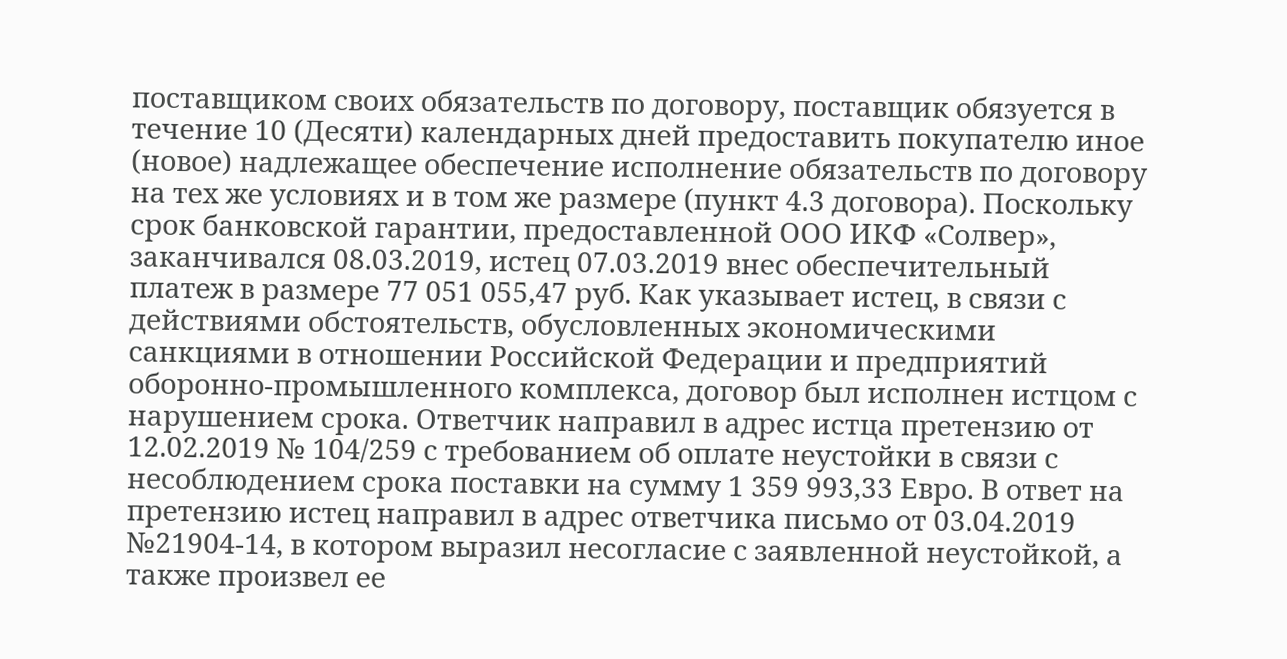поставщиком своих обязательств по договору, поставщик обязуется в течение 10 (Десяти) календарных дней предоставить покупателю иное (новое) надлежащее обеспечение исполнение обязательств по договору на тех же условиях и в том же размере (пункт 4.3 договора). Поскольку срок банковской гарантии, предоставленной ООО ИКФ «Солвер», заканчивался 08.03.2019, истец 07.03.2019 внес обеспечительный платеж в размере 77 051 055,47 руб. Как указывает истец, в связи с действиями обстоятельств, обусловленных экономическими санкциями в отношении Российской Федерации и предприятий оборонно-промышленного комплекса, договор был исполнен истцом с нарушением срока. Ответчик направил в адрес истца претензию от 12.02.2019 № 104/259 с требованием об оплате неустойки в связи с несоблюдением срока поставки на сумму 1 359 993,33 Евро. В ответ на претензию истец направил в адрес ответчика письмо от 03.04.2019 №21904-14, в котором выразил несогласие с заявленной неустойкой, а также произвел ее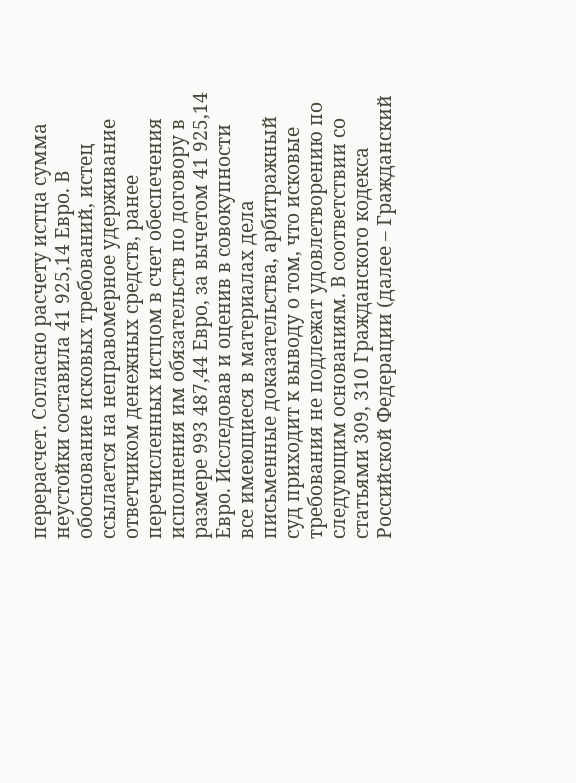перерасчет. Согласно расчету истца сумма неустойки составила 41 925,14 Евро. В обоснование исковых требований, истец ссылается на неправомерное удерживание ответчиком денежных средств, ранее перечисленных истцом в счет обеспечения исполнения им обязательств по договору в размере 993 487,44 Евро, за вычетом 41 925,14 Евро. Исследовав и оценив в совокупности все имеющиеся в материалах дела письменные доказательства, арбитражный суд приходит к выводу о том, что исковые требования не подлежат удовлетворению по следующим основаниям. В соответствии со статьями 309, 310 Гражданского кодекса Российской Федерации (далее – Гражданский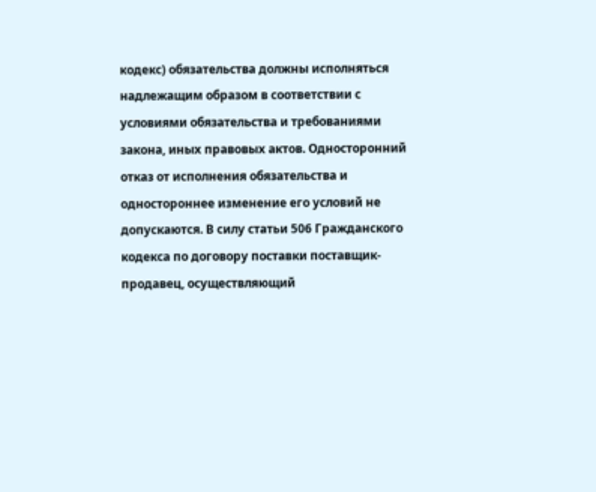кодекс) обязательства должны исполняться надлежащим образом в соответствии с условиями обязательства и требованиями закона, иных правовых актов. Односторонний отказ от исполнения обязательства и одностороннее изменение его условий не допускаются. В силу статьи 506 Гражданского кодекса по договору поставки поставщик-продавец, осуществляющий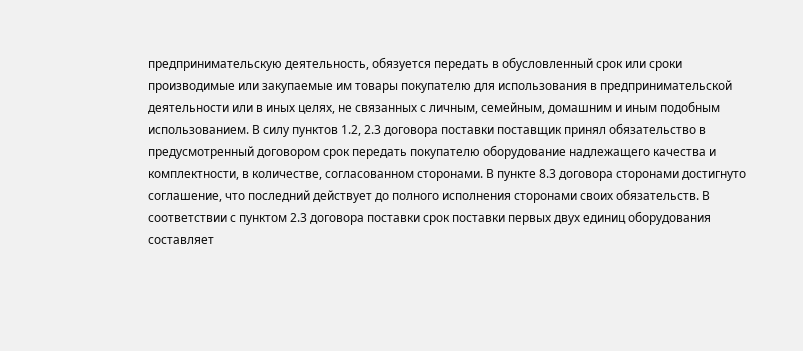предпринимательскую деятельность, обязуется передать в обусловленный срок или сроки производимые или закупаемые им товары покупателю для использования в предпринимательской деятельности или в иных целях, не связанных с личным, семейным, домашним и иным подобным использованием. В силу пунктов 1.2, 2.3 договора поставки поставщик принял обязательство в предусмотренный договором срок передать покупателю оборудование надлежащего качества и комплектности, в количестве, согласованном сторонами. В пункте 8.3 договора сторонами достигнуто соглашение, что последний действует до полного исполнения сторонами своих обязательств. В соответствии с пунктом 2.3 договора поставки срок поставки первых двух единиц оборудования составляет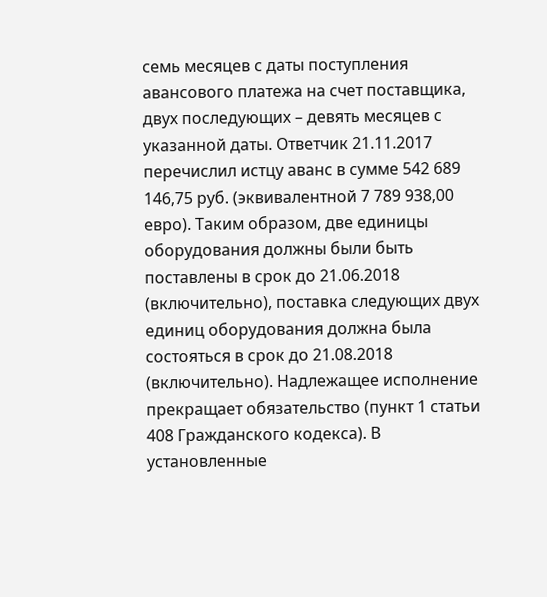семь месяцев с даты поступления авансового платежа на счет поставщика, двух последующих – девять месяцев с указанной даты. Ответчик 21.11.2017 перечислил истцу аванс в сумме 542 689 146,75 руб. (эквивалентной 7 789 938,00 евро). Таким образом, две единицы оборудования должны были быть поставлены в срок до 21.06.2018 (включительно), поставка следующих двух единиц оборудования должна была состояться в срок до 21.08.2018 (включительно). Надлежащее исполнение прекращает обязательство (пункт 1 статьи 408 Гражданского кодекса). В установленные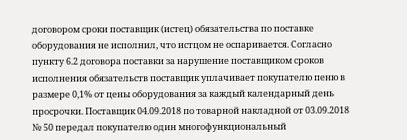договором сроки поставщик (истец) обязательства по поставке оборудования не исполнил, что истцом не оспаривается. Согласно пункту 6.2 договора поставки за нарушение поставщиком сроков исполнения обязательств поставщик уплачивает покупателю пеню в размере 0,1% от цены оборудования за каждый календарный день просрочки. Поставщик 04.09.2018 по товарной накладной от 03.09.2018 № 50 передал покупателю один многофункциональный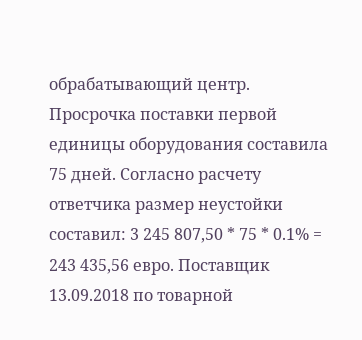обрабатывающий центр. Просрочка поставки первой единицы оборудования составила 75 дней. Согласно расчету ответчика размер неустойки составил: 3 245 807,50 * 75 * 0.1% = 243 435,56 евро. Поставщик 13.09.2018 по товарной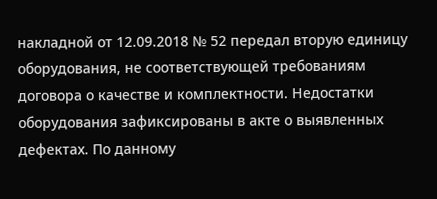накладной от 12.09.2018 № 52 передал вторую единицу оборудования, не соответствующей требованиям договора о качестве и комплектности. Недостатки оборудования зафиксированы в акте о выявленных дефектах. По данному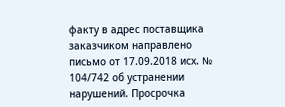факту в адрес поставщика заказчиком направлено письмо от 17.09.2018 исх. № 104/742 об устранении нарушений. Просрочка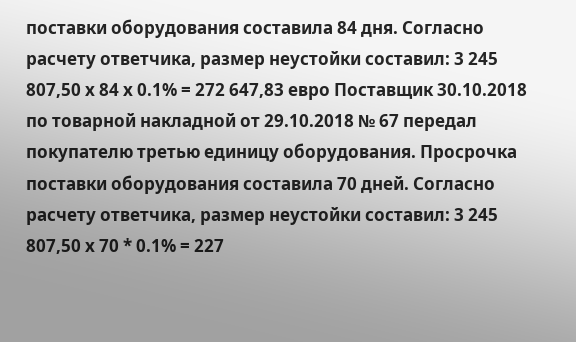поставки оборудования составила 84 дня. Согласно расчету ответчика, размер неустойки составил: 3 245 807,50 х 84 х 0.1% = 272 647,83 евро Поставщик 30.10.2018 по товарной накладной от 29.10.2018 № 67 передал покупателю третью единицу оборудования. Просрочка поставки оборудования составила 70 дней. Согласно расчету ответчика, размер неустойки составил: 3 245 807,50 х 70 * 0.1% = 227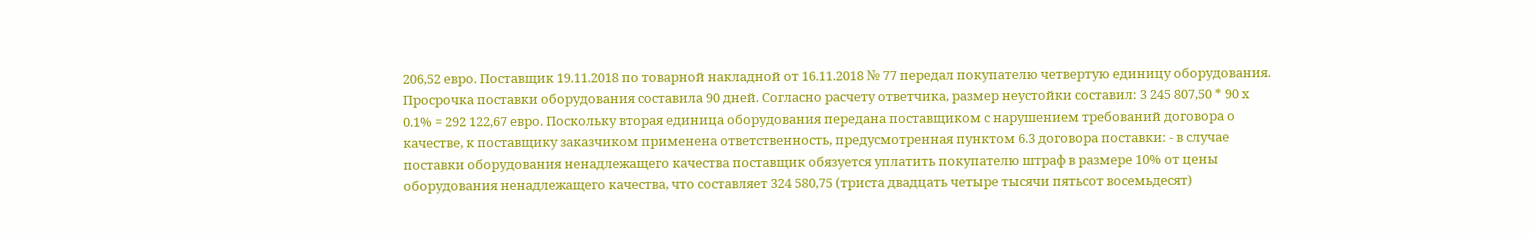206,52 евро. Поставщик 19.11.2018 по товарной накладной от 16.11.2018 № 77 передал покупателю четвертую единицу оборудования. Просрочка поставки оборудования составила 90 дней. Согласно расчету ответчика, размер неустойки составил: 3 245 807,50 * 90 х 0.1% = 292 122,67 евро. Поскольку вторая единица оборудования передана поставщиком с нарушением требований договора о качестве, к поставщику заказчиком применена ответственность, предусмотренная пунктом 6.3 договора поставки: - в случае поставки оборудования ненадлежащего качества поставщик обязуется уплатить покупателю штраф в размере 10% от цены оборудования ненадлежащего качества, что составляет 324 580,75 (триста двадцать четыре тысячи пятьсот восемьдесят)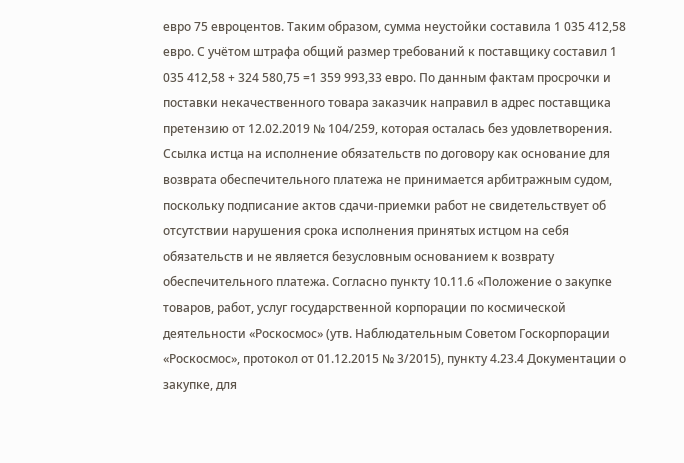евро 75 евроцентов. Таким образом, сумма неустойки составила 1 035 412,58 евро. С учётом штрафа общий размер требований к поставщику составил 1 035 412,58 + 324 580,75 =1 359 993,33 евро. По данным фактам просрочки и поставки некачественного товара заказчик направил в адрес поставщика претензию от 12.02.2019 № 104/259, которая осталась без удовлетворения. Ссылка истца на исполнение обязательств по договору как основание для возврата обеспечительного платежа не принимается арбитражным судом, поскольку подписание актов сдачи-приемки работ не свидетельствует об отсутствии нарушения срока исполнения принятых истцом на себя обязательств и не является безусловным основанием к возврату обеспечительного платежа. Согласно пункту 10.11.6 «Положение о закупке товаров, работ, услуг государственной корпорации по космической деятельности «Роскосмос» (утв. Наблюдательным Советом Госкорпорации «Роскосмос», протокол от 01.12.2015 № 3/2015), пункту 4.23.4 Документации о закупке, для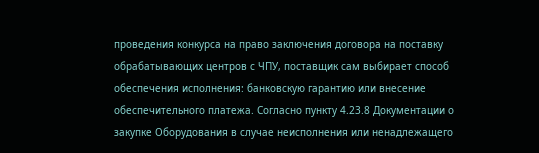проведения конкурса на право заключения договора на поставку обрабатывающих центров с ЧПУ, поставщик сам выбирает способ обеспечения исполнения: банковскую гарантию или внесение обеспечительного платежа. Согласно пункту 4.23.8 Документации о закупке Оборудования в случае неисполнения или ненадлежащего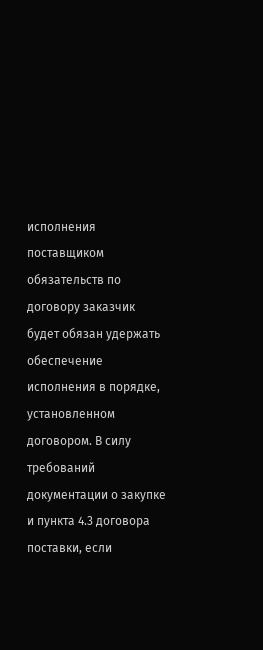исполнения поставщиком обязательств по договору заказчик будет обязан удержать обеспечение исполнения в порядке, установленном договором. В силу требований документации о закупке и пункта 4.3 договора поставки, если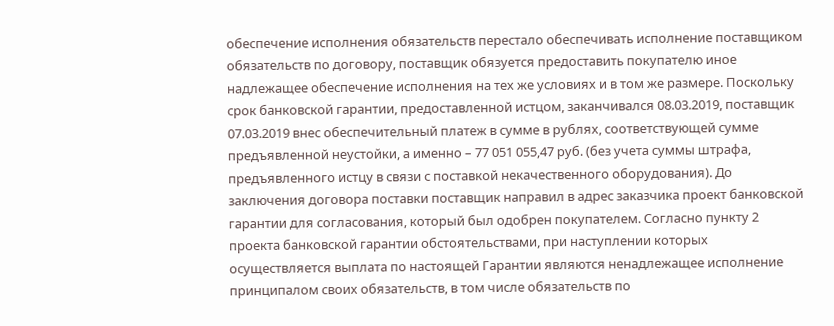обеспечение исполнения обязательств перестало обеспечивать исполнение поставщиком обязательств по договору, поставщик обязуется предоставить покупателю иное надлежащее обеспечение исполнения на тех же условиях и в том же размере. Поскольку срок банковской гарантии, предоставленной истцом, заканчивался 08.03.2019, поставщик 07.03.2019 внес обеспечительный платеж в сумме в рублях, соответствующей сумме предъявленной неустойки, а именно – 77 051 055,47 руб. (без учета суммы штрафа, предъявленного истцу в связи с поставкой некачественного оборудования). До заключения договора поставки поставщик направил в адрес заказчика проект банковской гарантии для согласования, который был одобрен покупателем. Согласно пункту 2 проекта банковской гарантии обстоятельствами, при наступлении которых осуществляется выплата по настоящей Гарантии являются ненадлежащее исполнение принципалом своих обязательств, в том числе обязательств по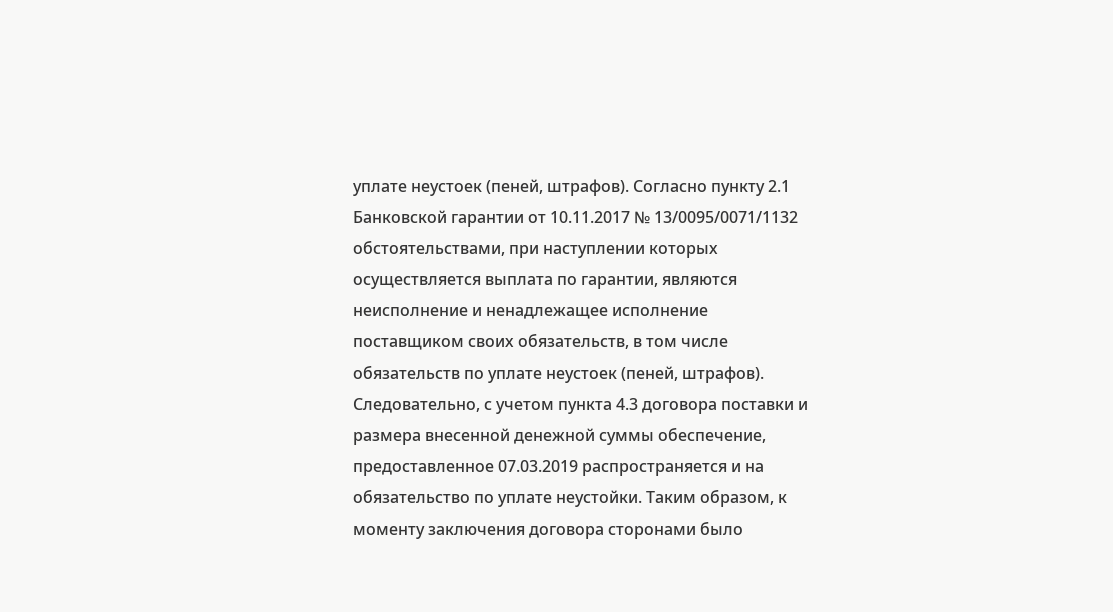уплате неустоек (пеней, штрафов). Согласно пункту 2.1 Банковской гарантии от 10.11.2017 № 13/0095/0071/1132 обстоятельствами, при наступлении которых осуществляется выплата по гарантии, являются неисполнение и ненадлежащее исполнение поставщиком своих обязательств, в том числе обязательств по уплате неустоек (пеней, штрафов). Следовательно, с учетом пункта 4.3 договора поставки и размера внесенной денежной суммы обеспечение, предоставленное 07.03.2019 распространяется и на обязательство по уплате неустойки. Таким образом, к моменту заключения договора сторонами было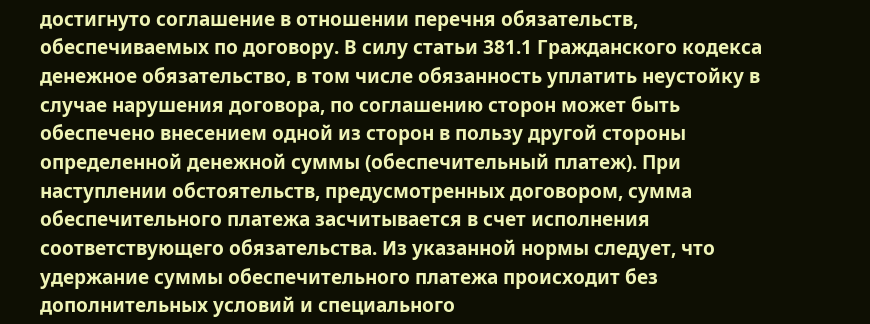достигнуто соглашение в отношении перечня обязательств, обеспечиваемых по договору. В силу статьи 381.1 Гражданского кодекса денежное обязательство, в том числе обязанность уплатить неустойку в случае нарушения договора, по соглашению сторон может быть обеспечено внесением одной из сторон в пользу другой стороны определенной денежной суммы (обеспечительный платеж). При наступлении обстоятельств, предусмотренных договором, сумма обеспечительного платежа засчитывается в счет исполнения соответствующего обязательства. Из указанной нормы следует, что удержание суммы обеспечительного платежа происходит без дополнительных условий и специального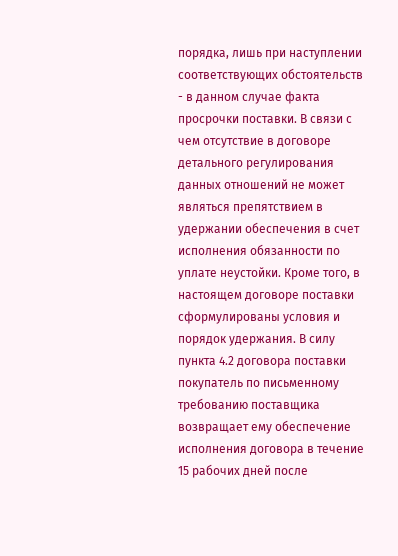порядка, лишь при наступлении соответствующих обстоятельств - в данном случае факта просрочки поставки. В связи с чем отсутствие в договоре детального регулирования данных отношений не может являться препятствием в удержании обеспечения в счет исполнения обязанности по уплате неустойки. Кроме того, в настоящем договоре поставки сформулированы условия и порядок удержания. В силу пункта 4.2 договора поставки покупатель по письменному требованию поставщика возвращает ему обеспечение исполнения договора в течение 15 рабочих дней после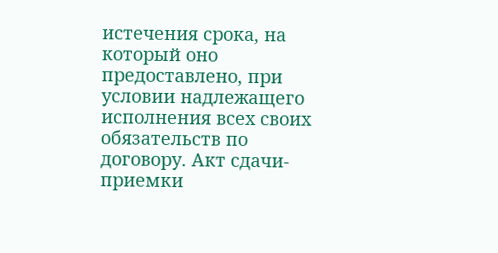истечения срока, на который оно предоставлено, при условии надлежащего исполнения всех своих обязательств по договору. Акт сдачи-приемки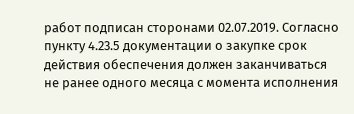работ подписан сторонами 02.07.2019. Согласно пункту 4.23.5 документации о закупке срок действия обеспечения должен заканчиваться не ранее одного месяца с момента исполнения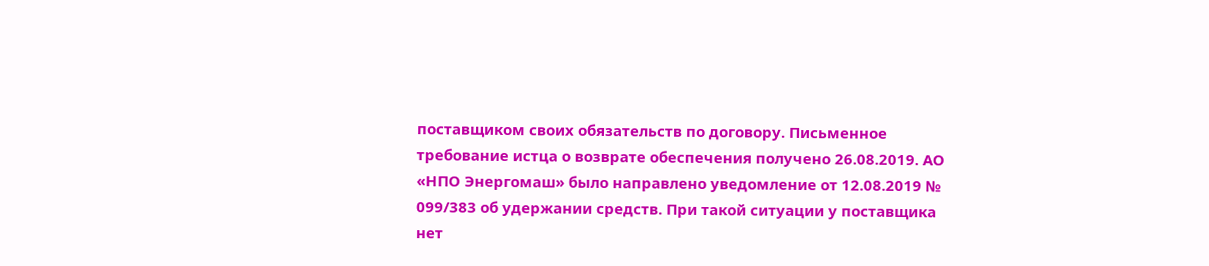поставщиком своих обязательств по договору. Письменное требование истца о возврате обеспечения получено 26.08.2019. АО «НПО Энергомаш» было направлено уведомление от 12.08.2019 № 099/383 об удержании средств. При такой ситуации у поставщика нет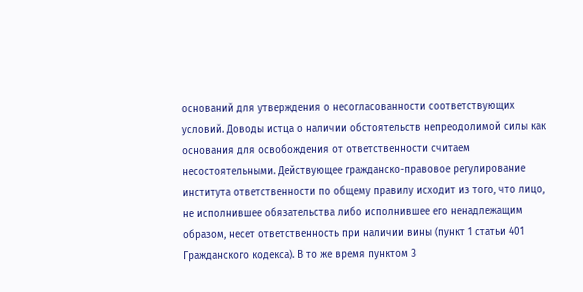оснований для утверждения о несогласованности соответствующих условий. Доводы истца о наличии обстоятельств непреодолимой силы как основания для освобождения от ответственности считаем несостоятельными. Действующее гражданско-правовое регулирование института ответственности по общему правилу исходит из того, что лицо, не исполнившее обязательства либо исполнившее его ненадлежащим образом, несет ответственность при наличии вины (пункт 1 статьи 401 Гражданского кодекса). В то же время пунктом 3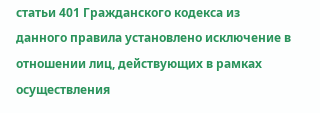статьи 401 Гражданского кодекса из данного правила установлено исключение в отношении лиц, действующих в рамках осуществления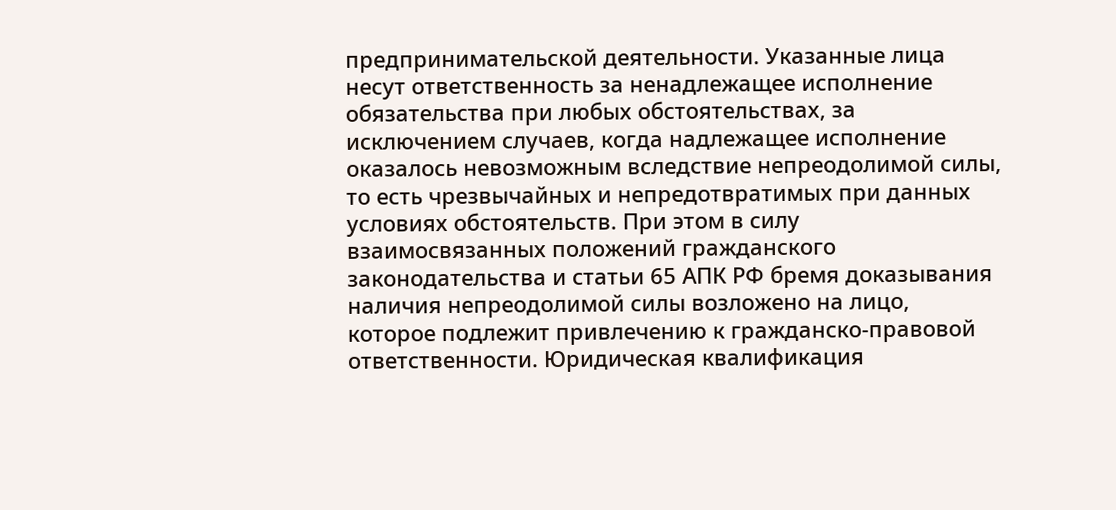предпринимательской деятельности. Указанные лица несут ответственность за ненадлежащее исполнение обязательства при любых обстоятельствах, за исключением случаев, когда надлежащее исполнение оказалось невозможным вследствие непреодолимой силы, то есть чрезвычайных и непредотвратимых при данных условиях обстоятельств. При этом в силу взаимосвязанных положений гражданского законодательства и статьи 65 АПК РФ бремя доказывания наличия непреодолимой силы возложено на лицо, которое подлежит привлечению к гражданско-правовой ответственности. Юридическая квалификация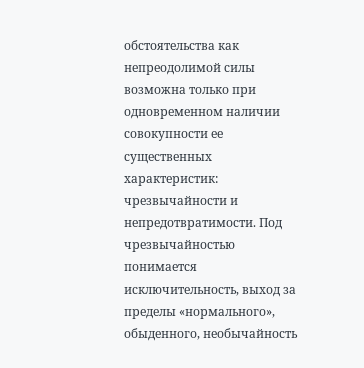обстоятельства как непреодолимой силы возможна только при одновременном наличии совокупности ее существенных характеристик: чрезвычайности и непредотвратимости. Под чрезвычайностью понимается исключительность, выход за пределы «нормального», обыденного, необычайность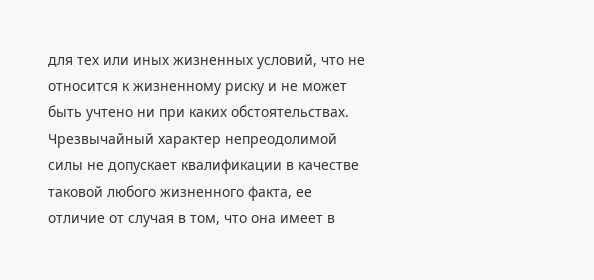для тех или иных жизненных условий, что не относится к жизненному риску и не может быть учтено ни при каких обстоятельствах. Чрезвычайный характер непреодолимой силы не допускает квалификации в качестве таковой любого жизненного факта, ее отличие от случая в том, что она имеет в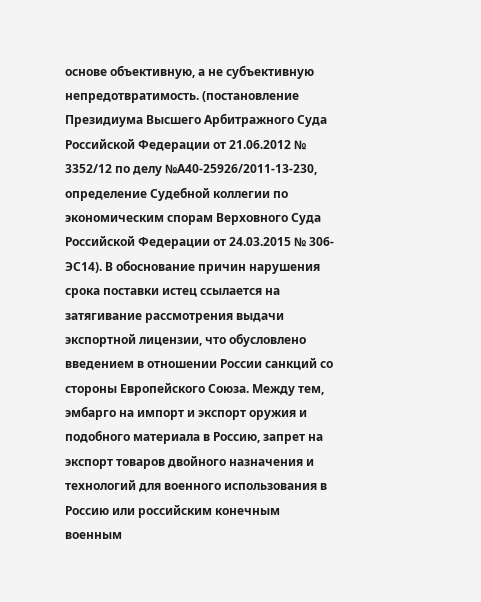основе объективную, а не субъективную непредотвратимость. (постановление Президиума Высшего Арбитражного Суда Российской Федерации от 21.06.2012 № 3352/12 по делу №А40-25926/2011-13-230, определение Судебной коллегии по экономическим спорам Верховного Суда Российской Федерации от 24.03.2015 № 306-ЭС14). В обоснование причин нарушения срока поставки истец ссылается на затягивание рассмотрения выдачи экспортной лицензии, что обусловлено введением в отношении России санкций со стороны Европейского Союза. Между тем, эмбарго на импорт и экспорт оружия и подобного материала в Россию, запрет на экспорт товаров двойного назначения и технологий для военного использования в Россию или российским конечным военным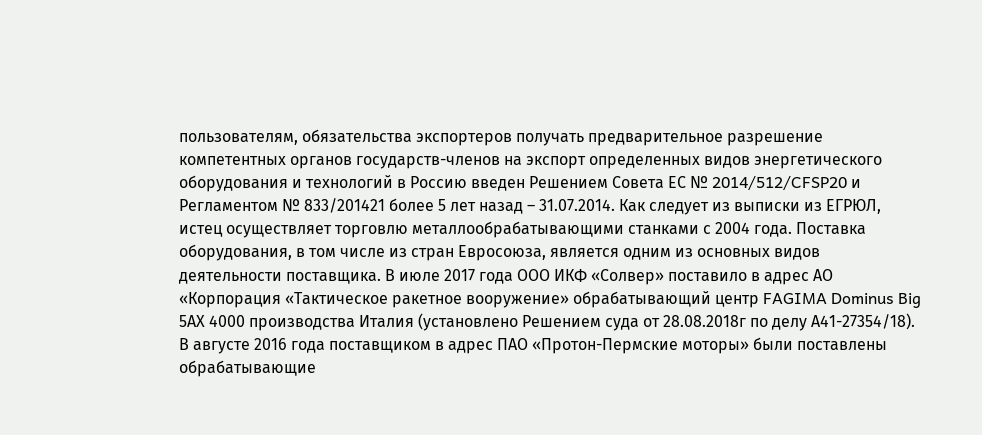пользователям, обязательства экспортеров получать предварительное разрешение компетентных органов государств-членов на экспорт определенных видов энергетического оборудования и технологий в Россию введен Решением Совета ЕС № 2014/512/CFSP20 и Регламентом № 833/201421 более 5 лет назад – 31.07.2014. Как следует из выписки из ЕГРЮЛ, истец осуществляет торговлю металлообрабатывающими станками с 2004 года. Поставка оборудования, в том числе из стран Евросоюза, является одним из основных видов деятельности поставщика. В июле 2017 года ООО ИКФ «Солвер» поставило в адрес АО «Корпорация «Тактическое ракетное вооружение» обрабатывающий центр FAGIMA Dominus Big 5АХ 4000 производства Италия (установлено Решением суда от 28.08.2018г по делу А41-27354/18). В августе 2016 года поставщиком в адрес ПАО «Протон-Пермские моторы» были поставлены обрабатывающие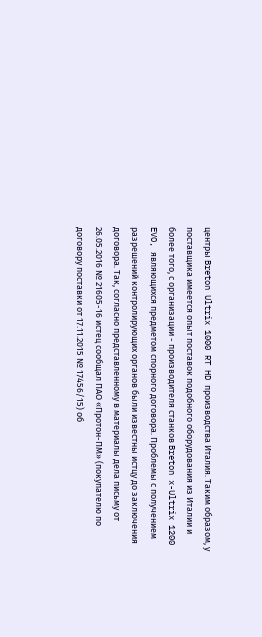центры Breton Ultrix 1000 RT HD производства Италия. Таким образом, у поставщика имеется опыт поставок подобного оборудования из Италии и более того, с организации - производителя станков Breton x-Ultrix 1200 EVO, являющихся предметом спорного договора. Проблемы с получением разрешений контролирующих органов были известны истцу до заключения договора. Так, согласно представленному в материалы дела письму от 26.05.2016 № 21605-16 истец сообщал ПАО «Протон-ПМ» (покупателю по договору поставки от 17.11.2015 № 17456/15) об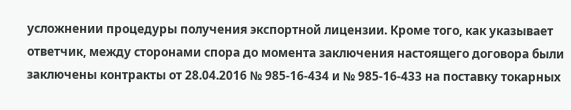усложнении процедуры получения экспортной лицензии. Кроме того, как указывает ответчик, между сторонами спора до момента заключения настоящего договора были заключены контракты от 28.04.2016 № 985-16-434 и № 985-16-433 на поставку токарных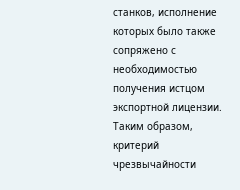станков, исполнение которых было также сопряжено с необходимостью получения истцом экспортной лицензии. Таким образом, критерий чрезвычайности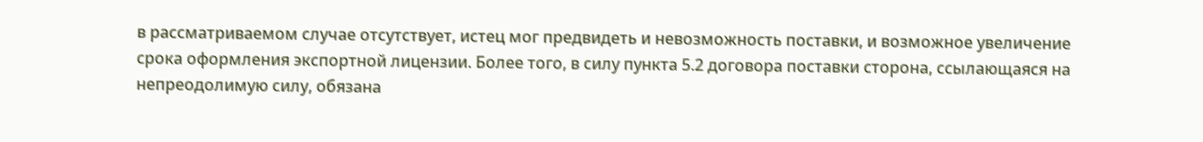в рассматриваемом случае отсутствует, истец мог предвидеть и невозможность поставки, и возможное увеличение срока оформления экспортной лицензии. Более того, в силу пункта 5.2 договора поставки сторона, ссылающаяся на непреодолимую силу, обязана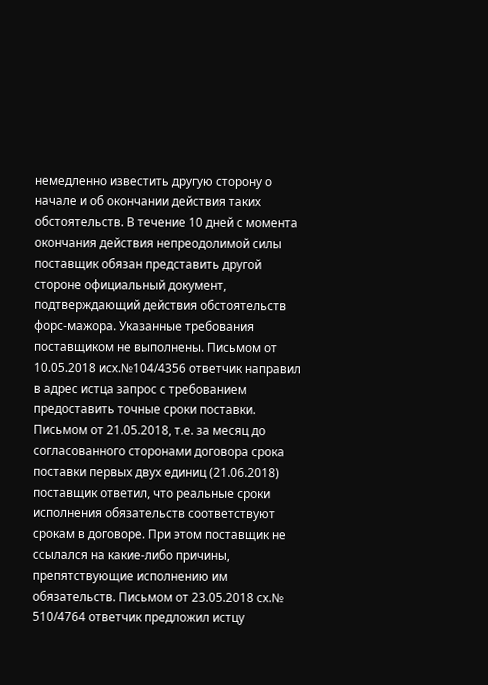немедленно известить другую сторону о начале и об окончании действия таких обстоятельств. В течение 10 дней с момента окончания действия непреодолимой силы поставщик обязан представить другой стороне официальный документ, подтверждающий действия обстоятельств форс-мажора. Указанные требования поставщиком не выполнены. Письмом от 10.05.2018 исх.№104/4356 ответчик направил в адрес истца запрос с требованием предоставить точные сроки поставки. Письмом от 21.05.2018, т.е. за месяц до согласованного сторонами договора срока поставки первых двух единиц (21.06.2018) поставщик ответил, что реальные сроки исполнения обязательств соответствуют срокам в договоре. При этом поставщик не ссылался на какие-либо причины, препятствующие исполнению им обязательств. Письмом от 23.05.2018 сх.№ 510/4764 ответчик предложил истцу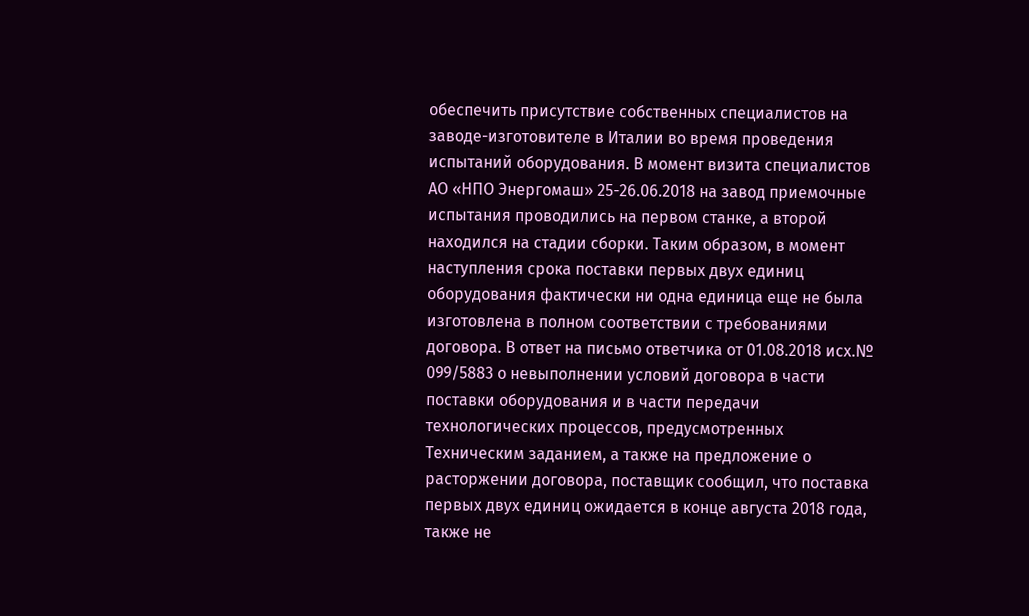обеспечить присутствие собственных специалистов на заводе-изготовителе в Италии во время проведения испытаний оборудования. В момент визита специалистов АО «НПО Энергомаш» 25-26.06.2018 на завод приемочные испытания проводились на первом станке, а второй находился на стадии сборки. Таким образом, в момент наступления срока поставки первых двух единиц оборудования фактически ни одна единица еще не была изготовлена в полном соответствии с требованиями договора. В ответ на письмо ответчика от 01.08.2018 исх.№ 099/5883 о невыполнении условий договора в части поставки оборудования и в части передачи технологических процессов, предусмотренных Техническим заданием, а также на предложение о расторжении договора, поставщик сообщил, что поставка первых двух единиц ожидается в конце августа 2018 года, также не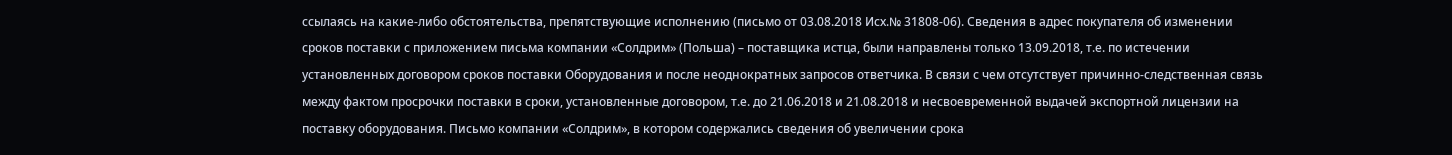ссылаясь на какие-либо обстоятельства, препятствующие исполнению (письмо от 03.08.2018 Исх.№ 31808-06). Сведения в адрес покупателя об изменении сроков поставки с приложением письма компании «Солдрим» (Польша) – поставщика истца, были направлены только 13.09.2018, т.е. по истечении установленных договором сроков поставки Оборудования и после неоднократных запросов ответчика. В связи с чем отсутствует причинно-следственная связь между фактом просрочки поставки в сроки, установленные договором, т.е. до 21.06.2018 и 21.08.2018 и несвоевременной выдачей экспортной лицензии на поставку оборудования. Письмо компании «Солдрим», в котором содержались сведения об увеличении срока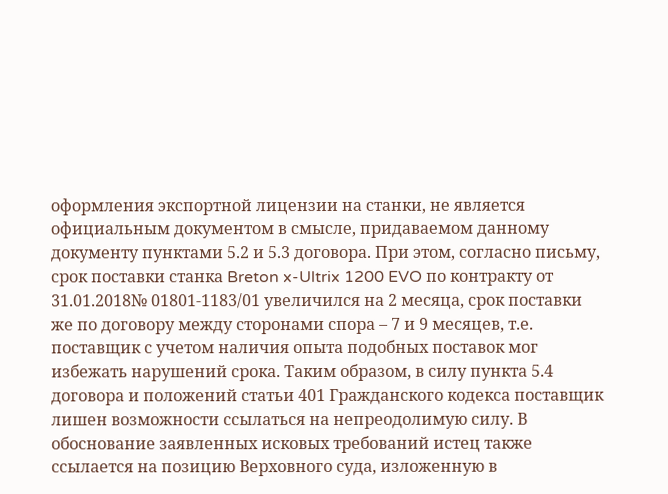оформления экспортной лицензии на станки, не является официальным документом в смысле, придаваемом данному документу пунктами 5.2 и 5.3 договора. При этом, согласно письму, срок поставки станка Breton x-Ultrix 1200 EVO по контракту от 31.01.2018№ 01801-1183/01 увеличился на 2 месяца, срок поставки же по договору между сторонами спора – 7 и 9 месяцев, т.е. поставщик с учетом наличия опыта подобных поставок мог избежать нарушений срока. Таким образом, в силу пункта 5.4 договора и положений статьи 401 Гражданского кодекса поставщик лишен возможности ссылаться на непреодолимую силу. В обоснование заявленных исковых требований истец также ссылается на позицию Верховного суда, изложенную в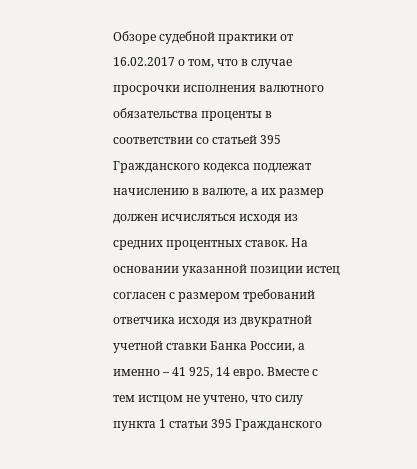Обзоре судебной практики от 16.02.2017 о том, что в случае просрочки исполнения валютного обязательства проценты в соответствии со статьей 395 Гражданского кодекса подлежат начислению в валюте, а их размер должен исчисляться исходя из средних процентных ставок. На основании указанной позиции истец согласен с размером требований ответчика исходя из двукратной учетной ставки Банка России, а именно – 41 925, 14 евро. Вместе с тем истцом не учтено, что силу пункта 1 статьи 395 Гражданского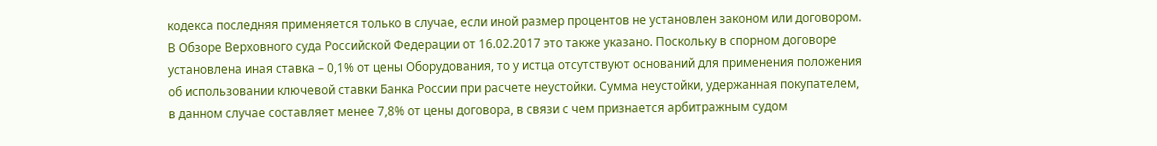кодекса последняя применяется только в случае, если иной размер процентов не установлен законом или договором. В Обзоре Верховного суда Российской Федерации от 16.02.2017 это также указано. Поскольку в спорном договоре установлена иная ставка – 0,1% от цены Оборудования, то у истца отсутствуют оснований для применения положения об использовании ключевой ставки Банка России при расчете неустойки. Сумма неустойки, удержанная покупателем, в данном случае составляет менее 7,8% от цены договора, в связи с чем признается арбитражным судом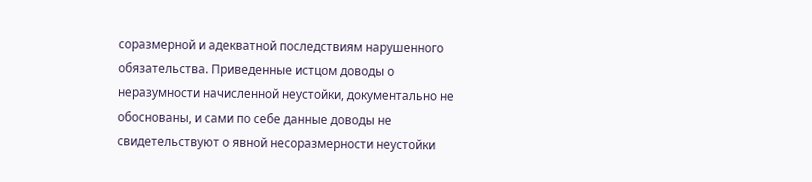соразмерной и адекватной последствиям нарушенного обязательства. Приведенные истцом доводы о неразумности начисленной неустойки, документально не обоснованы, и сами по себе данные доводы не свидетельствуют о явной несоразмерности неустойки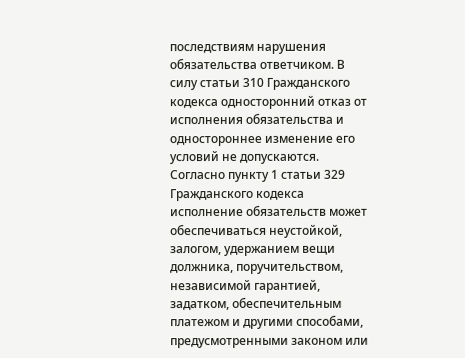последствиям нарушения обязательства ответчиком. В силу статьи 310 Гражданского кодекса односторонний отказ от исполнения обязательства и одностороннее изменение его условий не допускаются. Согласно пункту 1 статьи 329 Гражданского кодекса исполнение обязательств может обеспечиваться неустойкой, залогом, удержанием вещи должника, поручительством, независимой гарантией, задатком, обеспечительным платежом и другими способами, предусмотренными законом или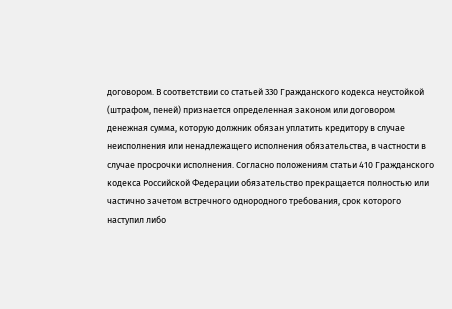договором. В соответствии со статьей 330 Гражданского кодекса неустойкой (штрафом, пеней) признается определенная законом или договором денежная сумма, которую должник обязан уплатить кредитору в случае неисполнения или ненадлежащего исполнения обязательства, в частности в случае просрочки исполнения. Согласно положениям статьи 410 Гражданского кодекса Российской Федерации обязательство прекращается полностью или частично зачетом встречного однородного требования, срок которого наступил либо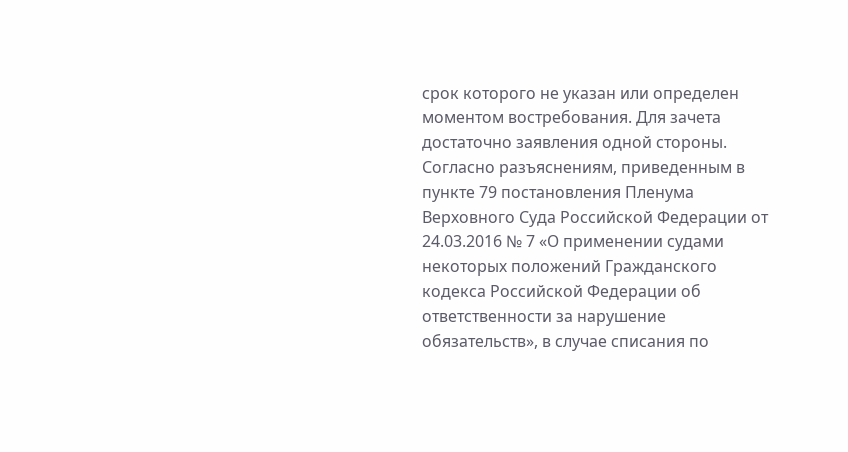срок которого не указан или определен моментом востребования. Для зачета достаточно заявления одной стороны. Согласно разъяснениям, приведенным в пункте 79 постановления Пленума Верховного Суда Российской Федерации от 24.03.2016 № 7 «О применении судами некоторых положений Гражданского кодекса Российской Федерации об ответственности за нарушение обязательств», в случае списания по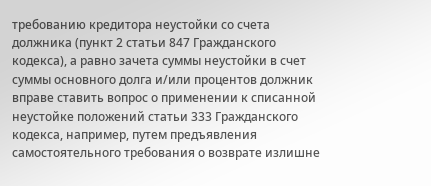требованию кредитора неустойки со счета должника (пункт 2 статьи 847 Гражданского кодекса), а равно зачета суммы неустойки в счет суммы основного долга и/или процентов должник вправе ставить вопрос о применении к списанной неустойке положений статьи 333 Гражданского кодекса, например, путем предъявления самостоятельного требования о возврате излишне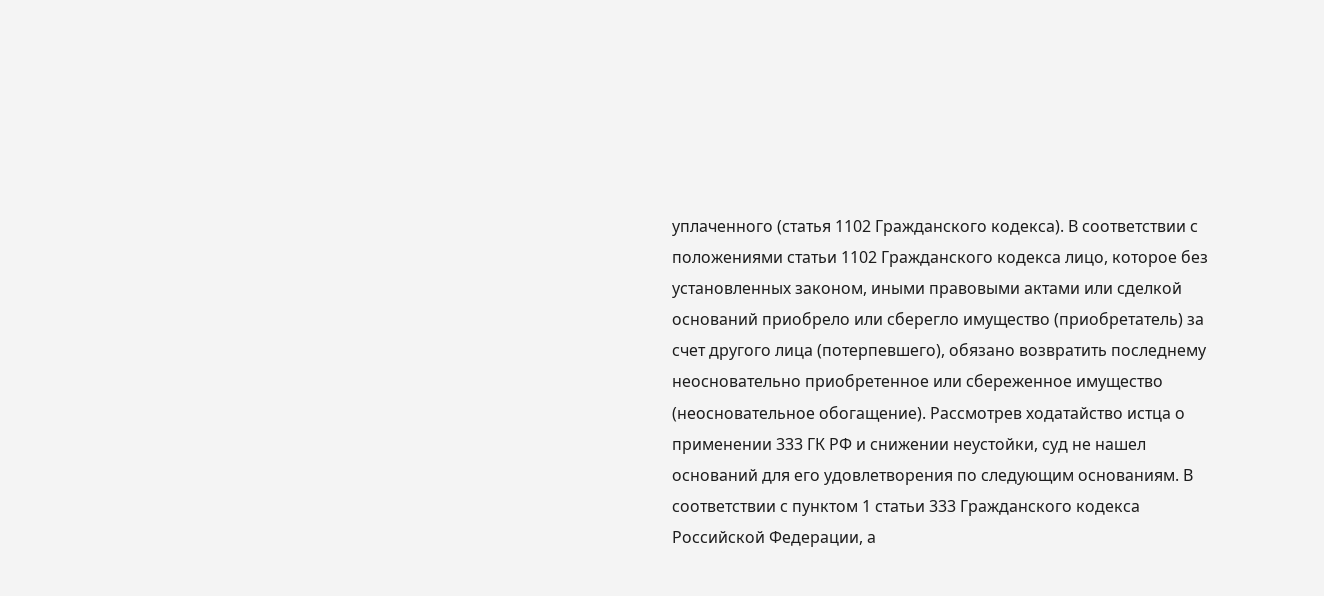уплаченного (статья 1102 Гражданского кодекса). В соответствии с положениями статьи 1102 Гражданского кодекса лицо, которое без установленных законом, иными правовыми актами или сделкой оснований приобрело или сберегло имущество (приобретатель) за счет другого лица (потерпевшего), обязано возвратить последнему неосновательно приобретенное или сбереженное имущество (неосновательное обогащение). Рассмотрев ходатайство истца о применении 333 ГК РФ и снижении неустойки, суд не нашел оснований для его удовлетворения по следующим основаниям. В соответствии с пунктом 1 статьи 333 Гражданского кодекса Российской Федерации, а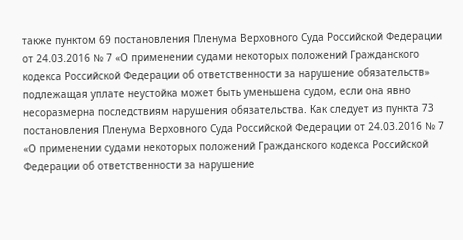также пунктом 69 постановления Пленума Верховного Суда Российской Федерации от 24.03.2016 № 7 «О применении судами некоторых положений Гражданского кодекса Российской Федерации об ответственности за нарушение обязательств» подлежащая уплате неустойка может быть уменьшена судом, если она явно несоразмерна последствиям нарушения обязательства. Как следует из пункта 73 постановления Пленума Верховного Суда Российской Федерации от 24.03.2016 № 7 «О применении судами некоторых положений Гражданского кодекса Российской Федерации об ответственности за нарушение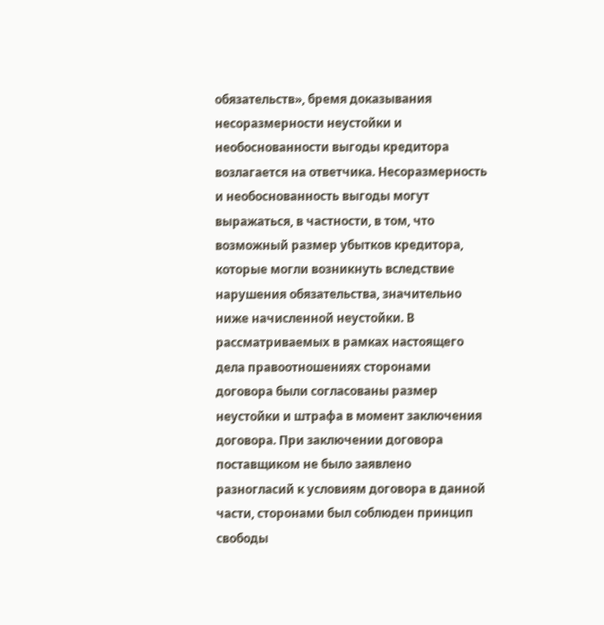обязательств», бремя доказывания несоразмерности неустойки и необоснованности выгоды кредитора возлагается на ответчика. Несоразмерность и необоснованность выгоды могут выражаться, в частности, в том, что возможный размер убытков кредитора, которые могли возникнуть вследствие нарушения обязательства, значительно ниже начисленной неустойки. В рассматриваемых в рамках настоящего дела правоотношениях сторонами договора были согласованы размер неустойки и штрафа в момент заключения договора. При заключении договора поставщиком не было заявлено разногласий к условиям договора в данной части, сторонами был соблюден принцип свободы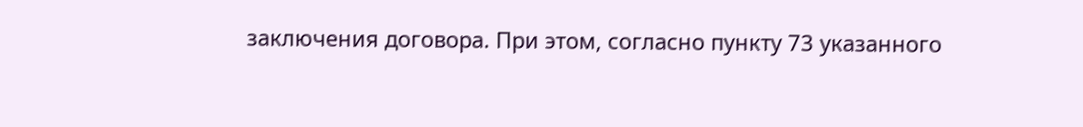заключения договора. При этом, согласно пункту 73 указанного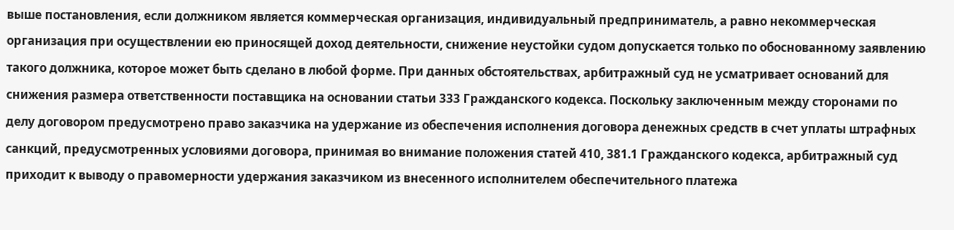выше постановления, если должником является коммерческая организация, индивидуальный предприниматель, а равно некоммерческая организация при осуществлении ею приносящей доход деятельности, снижение неустойки судом допускается только по обоснованному заявлению такого должника, которое может быть сделано в любой форме. При данных обстоятельствах, арбитражный суд не усматривает оснований для снижения размера ответственности поставщика на основании статьи 333 Гражданского кодекса. Поскольку заключенным между сторонами по делу договором предусмотрено право заказчика на удержание из обеспечения исполнения договора денежных средств в счет уплаты штрафных санкций, предусмотренных условиями договора, принимая во внимание положения статей 410, 381.1 Гражданского кодекса, арбитражный суд приходит к выводу о правомерности удержания заказчиком из внесенного исполнителем обеспечительного платежа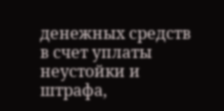денежных средств в счет уплаты неустойки и штрафа,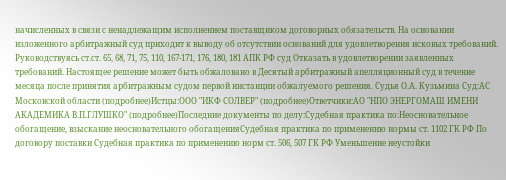начисленных в связи с ненадлежащим исполнением поставщиком договорных обязательств. На основании изложенного арбитражный суд приходит к выводу об отсутствии оснований для удовлетворения исковых требований. Руководствуясь ст.ст. 65, 68, 71, 75, 110, 167-171, 176, 180, 181 АПК РФ суд Отказать в удовлетворении заявленных требований. Настоящее решение может быть обжаловано в Десятый арбитражный апелляционный суд в течение месяца после принятия арбитражным судом первой инстанции обжалуемого решения. Судья О.А. Кузьмина Суд:АС Московской области (подробнее)Истцы:ООО "ИКФ СОЛВЕР" (подробнее)Ответчики:АО "НПО ЭНЕРГОМАШ ИМЕНИ АКАДЕМИКА В.П.ГЛУШКО" (подробнее)Последние документы по делу:Судебная практика по:Неосновательное обогащение, взыскание неосновательного обогащенияСудебная практика по применению нормы ст. 1102 ГК РФ По договору поставки Судебная практика по применению норм ст. 506, 507 ГК РФ Уменьшение неустойки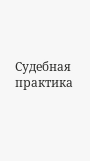Судебная практика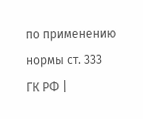по применению нормы ст. 333 ГК РФ |